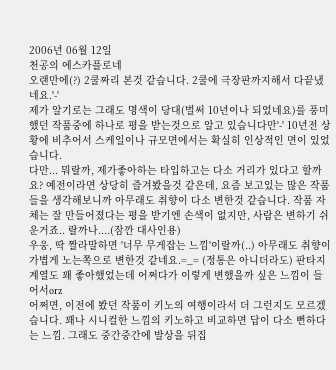2006년 06월 12일
천공의 에스카플로네
오랜만에(?) 2쿨짜리 본것 같습니다. 2쿨에 극장판까지해서 다끝냈네요.'-'
제가 알기로는 그래도 명색이 당대(벌써 10년이나 되었네요)를 풍미했던 작품중에 하나로 평을 받는것으로 알고 있습니다만'-' 10년전 상황에 비추어서 스케일이나 규모면에서는 확실히 인상적인 면이 있었습니다.
다만... 뭐랄까, 제가좋아하는 타입하고는 다소 거리가 있다고 할까요? 예전이라면 상당히 즐겨봤을것 같은데, 요즘 보고있는 많은 작품들을 생각해보니까 아무래도 취향이 다소 변한것 같습니다. 작품 자체는 잘 만들어졌다는 평을 받기엔 손색이 없지만, 사람은 변하기 쉬운거죠.. 랄까나....(잠깐 대사인용)
우웅, 딱 짤라말하면 '너무 무게잡는 느낌'이랄까(..) 아무래도 취향이 가볍게 노는쪽으로 변한것 같네요.=_= (정통은 아니더라도) 판타지 계열도 꽤 좋아했었는데 어쩌다가 이렇게 변했을까 싶은 느낌이 들어서orz
어쩌면, 이전에 봤던 작품이 키노의 여행이라서 더 그런지도 모르겠습니다. 꽤나 시니컬한 느낌의 키노하고 비교하면 답이 다소 뻔하다는 느낌. 그래도 중간중간에 발상을 뒤집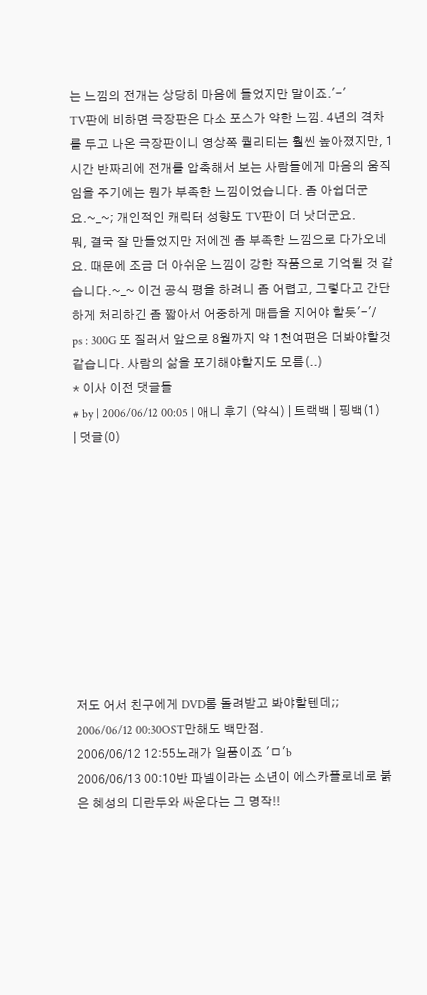는 느낌의 전개는 상당히 마음에 들었지만 말이죠.'-'
TV판에 비하면 극장판은 다소 포스가 약한 느낌. 4년의 격차를 두고 나온 극장판이니 영상쪽 퀄리티는 훨씬 높아졌지만, 1시간 반짜리에 전개를 압축해서 보는 사람들에게 마음의 움직임을 주기에는 뭔가 부족한 느낌이었습니다. 좀 아쉽더군요.~_~; 개인적인 캐릭터 성향도 TV판이 더 낫더군요.
뭐, 결국 잘 만들었지만 저에겐 좀 부족한 느낌으로 다가오네요. 때문에 조금 더 아쉬운 느낌이 강한 작품으로 기억될 것 같습니다.~_~ 이건 공식 평을 하려니 좀 어렵고, 그렇다고 간단하게 처리하긴 좀 짧아서 어중하게 매듭을 지어야 할듯'-'/
ps : 300G 또 질러서 앞으로 8월까지 약 1천여편은 더봐야할것 같습니다. 사람의 삶을 포기해야할지도 모름(..)
* 이사 이전 댓글들
# by | 2006/06/12 00:05 | 애니 후기 (약식) | 트랙백 | 핑백(1) | 덧글(0)










저도 어서 친구에게 DVD롬 돌려받고 봐야할텐데;;
2006/06/12 00:30OST만해도 백만점.
2006/06/12 12:55노래가 일품이죠 'ㅁ'b
2006/06/13 00:10반 파넬이라는 소년이 에스카플로네로 붉은 혜성의 디란두와 싸운다는 그 명작!!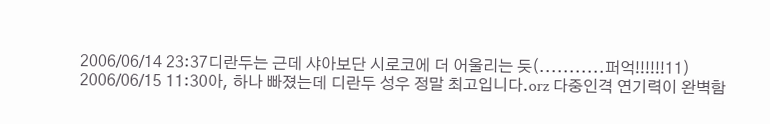2006/06/14 23:37디란두는 근데 샤아보단 시로코에 더 어울리는 듯(...........퍼억!!!!!!11)
2006/06/15 11:30아, 하나 빠졌는데 디란두 성우 정말 최고입니다.orz 다중인격 연기력이 완벽함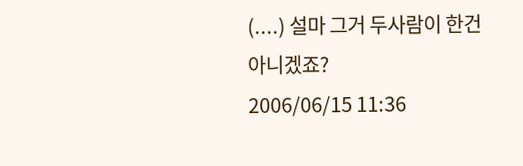(....) 설마 그거 두사람이 한건 아니겠죠?
2006/06/15 11:36